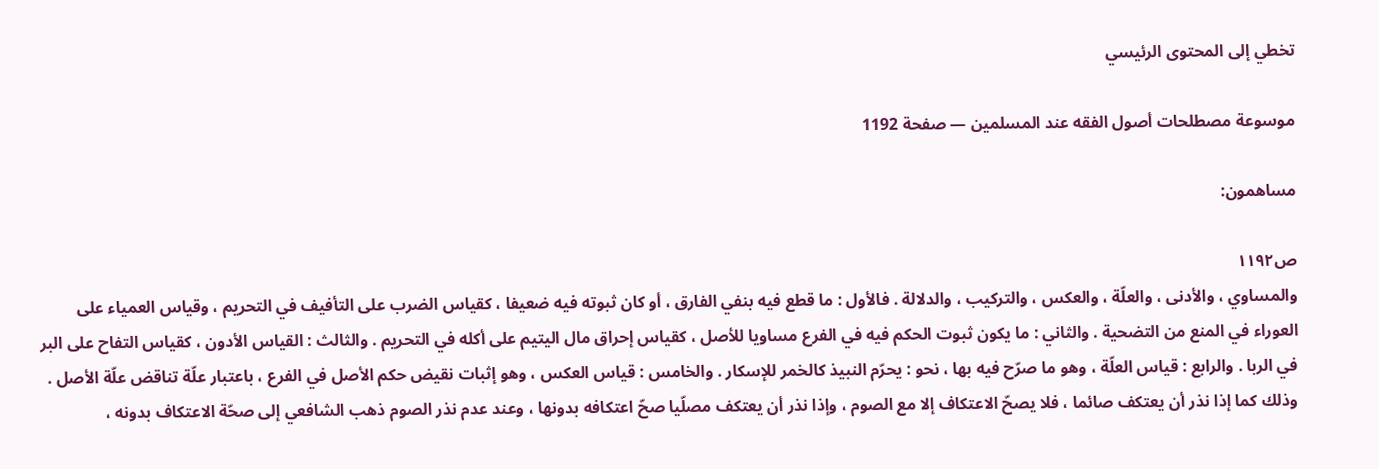تخطي إلى المحتوى الرئيسي

موسوعة مصطلحات أصول الفقه عند المسلمين — صفحة 1192

مساهمون:

ص١١٩٢
والمساوي ، والأدنى ، والعلّة ، والعكس ، والتركيب ، والدلالة . فالأول : ما قطع فيه بنفي الفارق ، أو كان ثبوته فيه ضعيفا ، كقياس الضرب على التأفيف في التحريم ، وقياس العمياء على العوراء في المنع من التضحية . والثاني : ما يكون ثبوت الحكم فيه في الفرع مساويا للأصل ، كقياس إحراق مال اليتيم على أكله في التحريم . والثالث : القياس الأدون ، كقياس التفاح على البر في الربا . والرابع : قياس العلّة ، وهو ما صرّح فيه بها ، نحو : يحرّم النبيذ كالخمر للإسكار . والخامس : قياس العكس ، وهو إثبات نقيض حكم الأصل في الفرع ، باعتبار علّة تناقض علّة الأصل . وذلك كما إذا نذر أن يعتكف صائما ، فلا يصحّ الاعتكاف إلا مع الصوم ، وإذا نذر أن يعتكف مصلّيا صحّ اعتكافه بدونها ، وعند عدم نذر الصوم ذهب الشافعي إلى صحّة الاعتكاف بدونه ،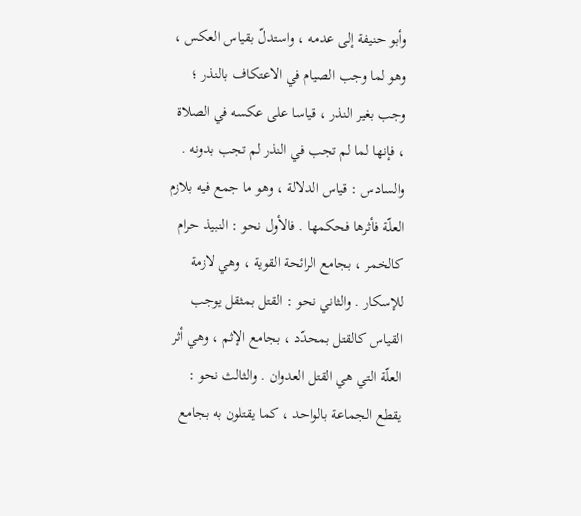وأبو حنيفة إلى عدمه ، واستدلّ بقياس العكس ، وهو لما وجب الصيام في الاعتكاف بالنذر ؛ وجب بغير النذر ، قياسا على عكسه في الصلاة ، فإنها لما لم تجب في النذر لم تجب بدونه . والسادس : قياس الدلالة ، وهو ما جمع فيه بلازم العلّة فأثرها فحكمها . فالأول نحو : النبيذ حرام كالخمر ، بجامع الرائحة القوية ، وهي لازمة للإسكار . والثاني نحو : القتل بمثقل يوجب القياس كالقتل بمحدّد ، بجامع الإثم ، وهي أثر العلّة التي هي القتل العدوان . والثالث نحو : يقطع الجماعة بالواحد ، كما يقتلون به بجامع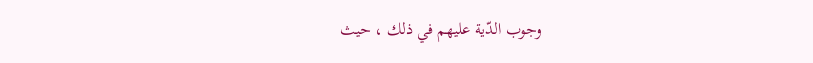وجوب الدّية عليهم في ذلك ، حيث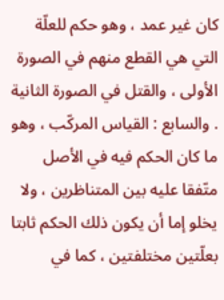كان غير عمد ، وهو حكم للعلّة التي هي القطع منهم في الصورة الأولى ، والقتل في الصورة الثانية . والسابع : القياس المركّب ، وهو ما كان الحكم فيه في الأصل متّفقا عليه بين المتناظرين ، ولا يخلو إما أن يكون ذلك الحكم ثابتا بعلّتين مختلفتين ، كما في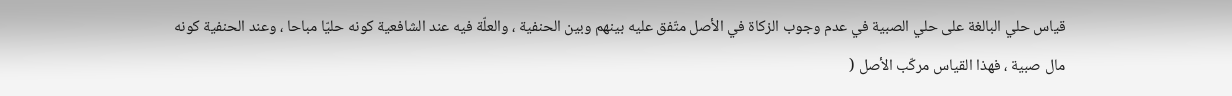قياس حلي البالغة على حلي الصبية في عدم وجوب الزكاة في الأصل متّفق عليه بينهم وبين الحنفية ، والعلّة فيه عند الشافعية كونه حليّا مباحا ، وعند الحنفية كونه مال صبية ، فهذا القياس مركّب الأصل (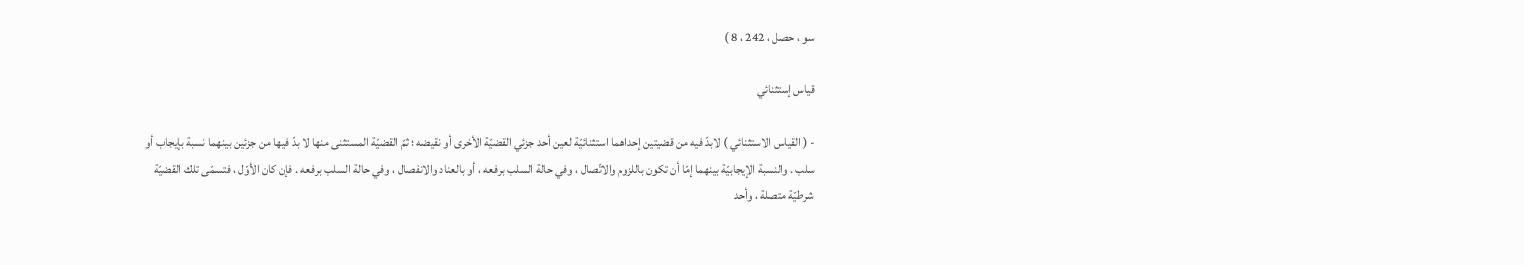سو ، حصل ، 242 ، 8 )

قياس إستثنائي

- ( القياس الاستثنائي ) لابدّ فيه من قضيتين إحداهما استثنائيّة لعين أحد جزئي القضيّة الأخرى أو نقيضه ؛ ثمّ القضيّة المستثنى منها لا بدّ فيها من جزئين بينهما نسبة بإيجاب أو سلب . والنسبة الإيجابيّة بينهما إمّا أن تكون باللزوم والاتّصال ، وفي حالة السلب برفعه ، أو بالعناد والانفصال ، وفي حالة السلب برفعه . فإن كان الأوّل ، فتسمّى تلك القضيّة شرطيّة متصلة ، وأحد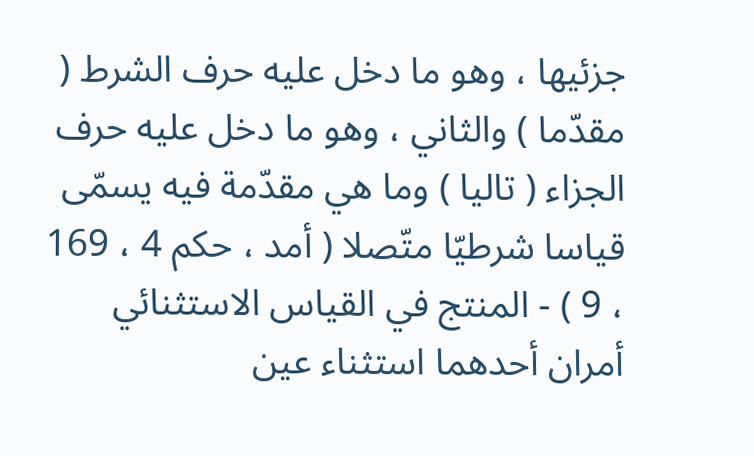جزئيها ، وهو ما دخل عليه حرف الشرط ( مقدّما ) والثاني ، وهو ما دخل عليه حرف الجزاء ( تاليا ) وما هي مقدّمة فيه يسمّى قياسا شرطيّا متّصلا ( أمد ، حكم 4 ، 169 ، 9 ) - المنتج في القياس الاستثنائي أمران أحدهما استثناء عين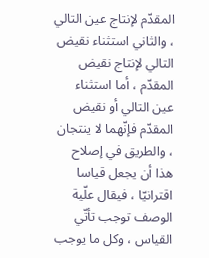المقدّم لإنتاج عين التالي ، والثاني استثناء نقيض التالي لإنتاج نقيض المقدّم ، أما استثناء عين التالي أو نقيض المقدّم فإنّهما لا ينتجان ، والطريق في إصلاح هذا أن يجعل قياسا اقترانيّا ، فيقال علّية الوصف توجب تأتّي القياس ، وكل ما يوجب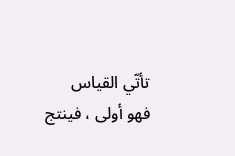تأتّي القياس فهو أولى ، فينتج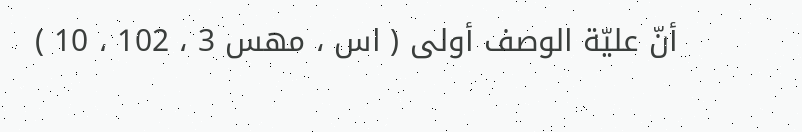أنّ عليّة الوصف أولى ( اس ، مهس 3 ، 102 ، 10 )